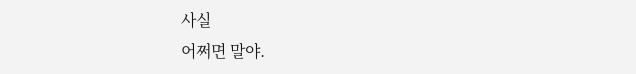사실
어쩌면 말야.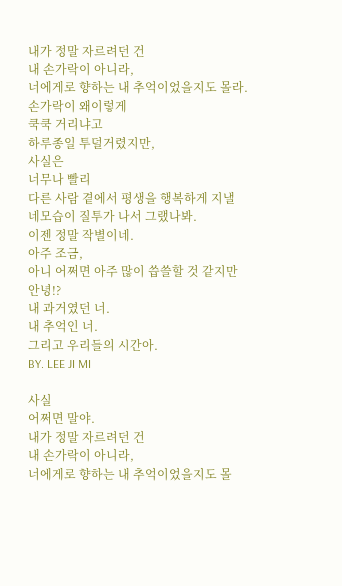내가 정말 자르려던 건
내 손가락이 아니라,
너에게로 향하는 내 추억이었을지도 몰라.
손가락이 왜이렇게
쿡쿡 거리냐고
하루종일 투덜거렸지만,
사실은
너무나 빨리
다른 사람 곁에서 평생을 행복하게 지낼
네모습이 질투가 나서 그랬나봐.
이젠 정말 작별이네.
아주 조금,
아니 어쩌면 아주 많이 씁쓸할 것 같지만
안녕!?
내 과거였던 너.
내 추억인 너.
그리고 우리들의 시간아.
BY. LEE JI MI

사실
어쩌면 말야.
내가 정말 자르려던 건
내 손가락이 아니라,
너에게로 향하는 내 추억이었을지도 몰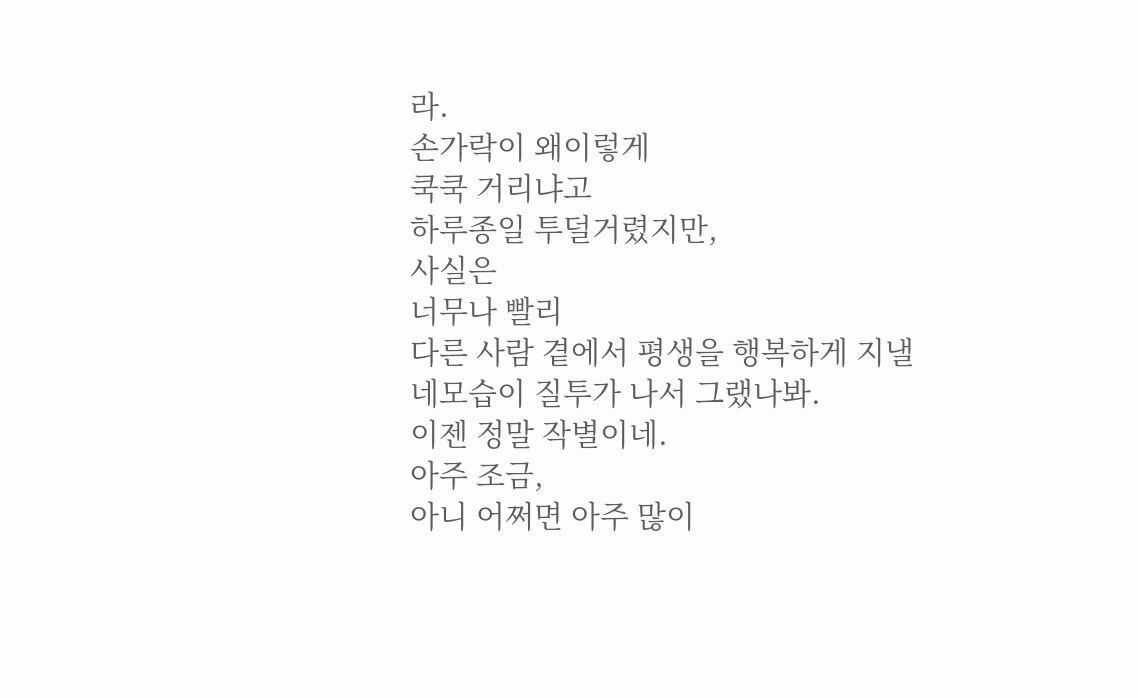라.
손가락이 왜이렇게
쿡쿡 거리냐고
하루종일 투덜거렸지만,
사실은
너무나 빨리
다른 사람 곁에서 평생을 행복하게 지낼
네모습이 질투가 나서 그랬나봐.
이젠 정말 작별이네.
아주 조금,
아니 어쩌면 아주 많이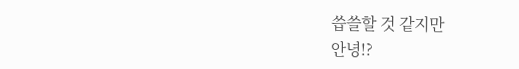씁쓸할 것 같지만
안녕!?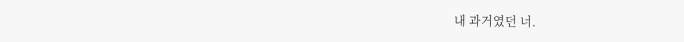내 과거였던 너.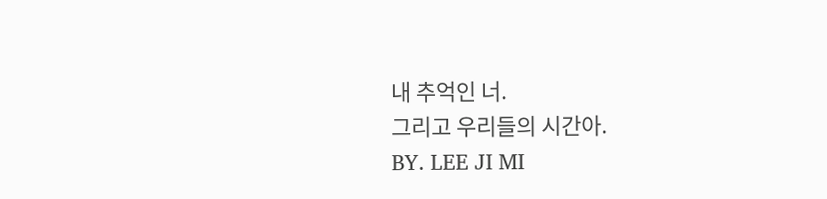내 추억인 너.
그리고 우리들의 시간아.
BY. LEE JI MI